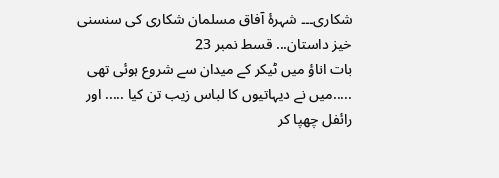شکاری۔۔۔ شہرۂ آفاق مسلمان شکاری کی سنسنی خیز داستان... قسط نمبر 23
بات اناؤ میں ٹیکر کے میدان سے شروع ہوئی تھی .....میں نے دیہاتیوں کا لباس زیب تن کیا ..... اور رائفل چھپا کر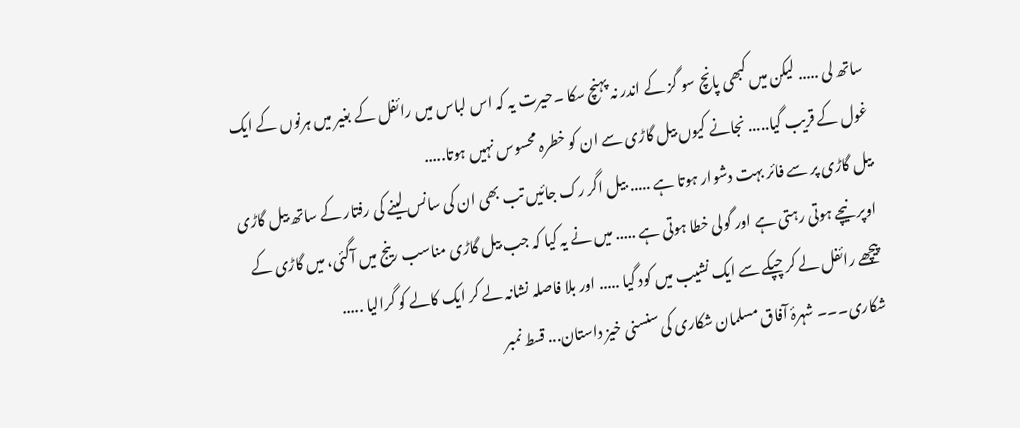ساتھ لی ..... لیکن میں کبھی پانچ سو گز کے اندر نہ پہنچ سکا ۔حیرت یہ کہ اس لباس میں رائفل کے بغیر میں ہرنوں کے ایک غول کے قریب گیا..... نجانے کیوں بیل گاڑی سے ان کو خطرہ محسوس نہیں ہوتا.....
بیل گاڑی پر سے فائر بہت دشوار ہوتا ہے ..... بیل اگر رک جائیں تب بھی ان کی سانس لینے کی رفتار کے ساتھ بیل گاڑی اوپر نیچے ہوتی رہتی ہے اور گولی خطا ہوتی ہے ..... میں نے یہ کیا کہ جب بیل گاڑی مناسب رینج میں آگئی، میں گاڑی کے پیچھے رائفل لے کر چپکے سے ایک نشیب میں کود گیا ..... اور بلا فاصلہ نشانہ لے کر ایک کالے کو گرالیا .....
شکاری۔۔۔ شہرۂ آفاق مسلمان شکاری کی سنسنی خیز داستان... قسط نمبر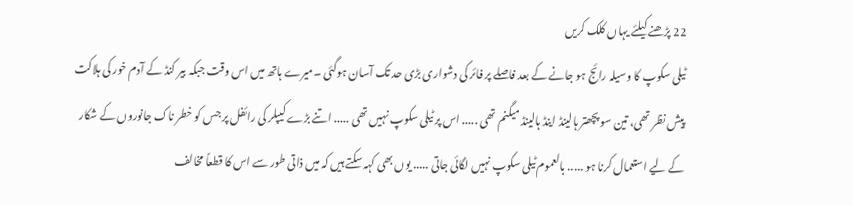22 پڑھنے کیلئے یہاں کلک کریں
ٹیلی سکوپ کا وسیلہ رائج ہو جانے کے بعد فاصلے پر فائر کی دشواری بڑی حد تک آسان ہوگئی ۔میرے ہاتھ میں اس وقت جبکہ بیر کنڈ کے آدم خور کی ہلاکت پیش نظر تھی، تین سو پچھتر ہالینڈ اینڈ ہالینڈ میگنم تھی ..... اس پر ٹیلی سکوپ نہیں تھی ..... اتنے بڑے کیپلر کی رائفل پر جس کو خطر ناک جانوروں کے شکار کے لیے استعمال کرنا ہو ..... بالعموم ٹیلی سکوپ نہیں لگائی جاتی ..... یوں بھی کہہ سکتے ہیں کہ میں ذاتی طور سے اس کا قطعاً مخالف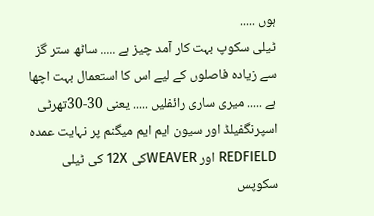ہوں .....
ٹیلی سکوپ بہت کار آمد چیز ہے ..... ساٹھ ستر گز سے زیادہ فاصلوں کے لیے اس کا استعمال بہت اچھا ہے ..... میری ساری رائفلیں ..... یعنی 30-30تھرٹی اسپرنگفیلڈ اور سیون ایم ایم میگنم پر نہایت عمدہ REDFIELD اور WEAVERکی 12X کی ٹیلی سکوپس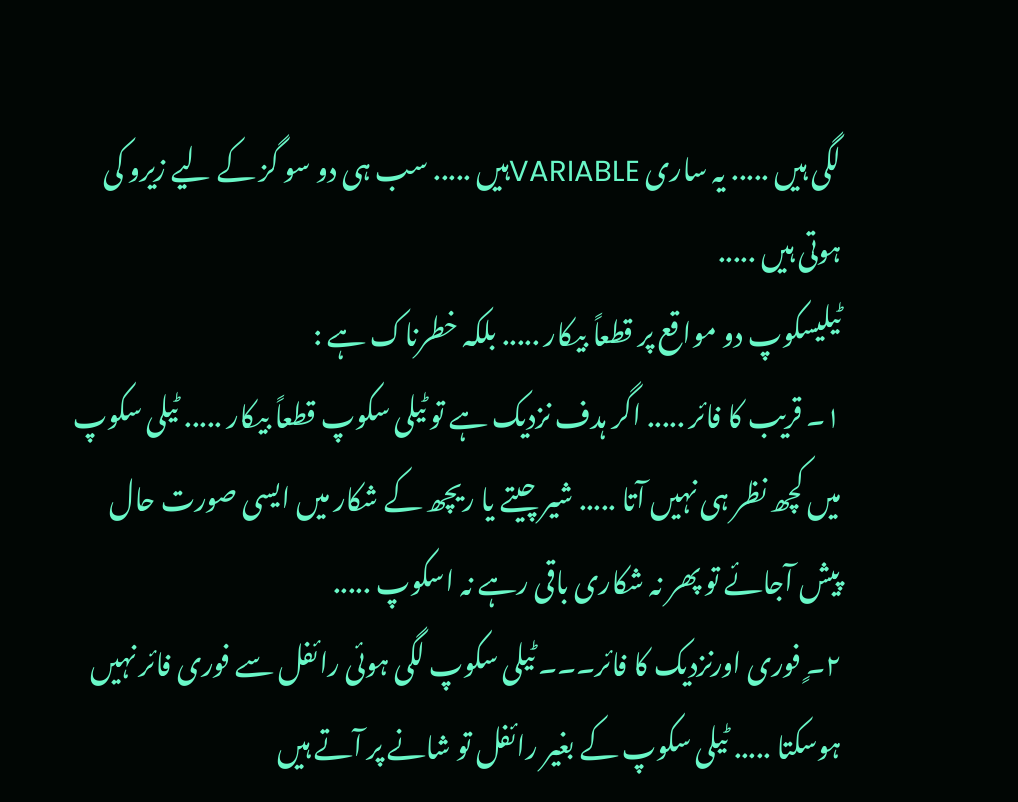لگی ہیں ..... یہ ساری VARIABLEہیں ..... سب ہی دو سو گز کے لیے زیرو کی ہوتی ہیں .....
ٹیلیسکوپ دو مواقع پر قطعاً بیکار ..... بلکہ خطرناک ہے :
۱۔ قریب کا فائر ..... اگر ہدف نزدیک ہے تو ٹیلی سکوپ قطعاً بیکار ..... ٹیلی سکوپ میں کچھ نظر ہی نہیں آتا ..... شیر چیتے یا ریچھ کے شکار میں ایسی صورت حال پیش آجائے تو پھر نہ شکاری باقی رہے نہ اسکوپ .....
۲۔ٍ فوری اورنزدیک کا فائر۔۔۔ ٹیلی سکوپ لگی ہوئی رائفل سے فوری فائر نہیں ہوسکتا ..... ٹیلی سکوپ کے بغیر رائفل تو شانے پر آتے ہیں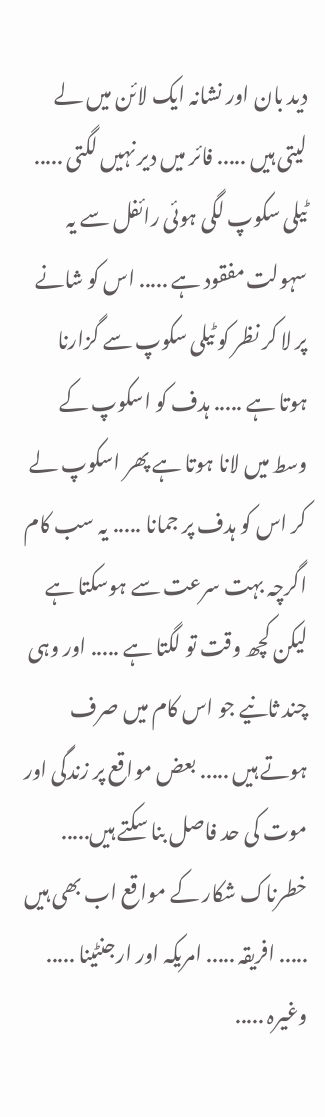دید بان اور نشانہ ایک لائن میں لے لیتی ہیں ..... فائر میں دیر نہیں لگتی ..... ٹیلی سکوپ لگی ہوئی رائفل سے یہ سہولت مفقود ہے ..... اس کو شانے پر لا کر نظر کو ٹیلی سکوپ سے گزارنا ہوتا ہے ..... ہدف کو اسکوپ کے وسط میں لانا ہوتا ہے پھر اسکوپ لے کر اس کو ہدف پر جمانا ..... یہ سب کام اگرچہ بہت سرعت سے ہوسکتا ہے لیکن کچھ وقت تو لگتا ہے ..... اور وہی چند ثانیے جو اس کام میں صرف ہوتے ہیں ..... بعض مواقع پر زندگی اور موت کی حد فاصل بنا سکتے ہیں.....
خطرناک شکار کے مواقع اب بھی ہیں ..... افریقہ ..... امریکہ اور ارجنٹینا ..... وغیرہ .....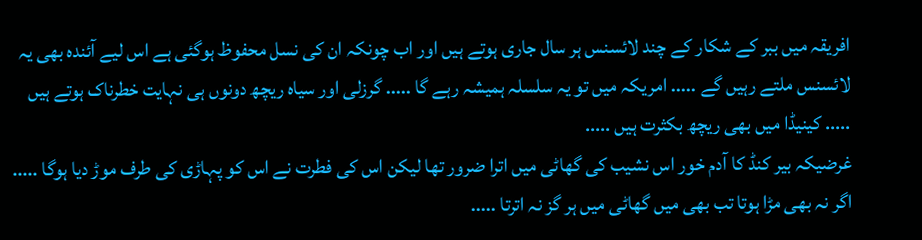افریقہ میں ببر کے شکار کے چند لائسنس ہر سال جاری ہوتے ہیں اور اب چونکہ ان کی نسل محفوظ ہوگئی ہے اس لیے آئندہ بھی یہ لائسنس ملتے رہیں گے ..... امریکہ میں تو یہ سلسلہ ہمیشہ رہے گا ..... گرزلی اور سیاہ ریچھ دونوں ہی نہایت خطرناک ہوتے ہیں ..... کینیڈا میں بھی ریچھ بکثرت ہیں .....
غرضیکہ بیر کنڈ کا آدم خور اس نشیب کی گھاٹی میں اترا ضرور تھا لیکن اس کی فطرت نے اس کو پہاڑی کی طرف موڑ دیا ہوگا ..... اگر نہ بھی مڑا ہوتا تب بھی میں گھاٹی میں ہر گز نہ اترتا .....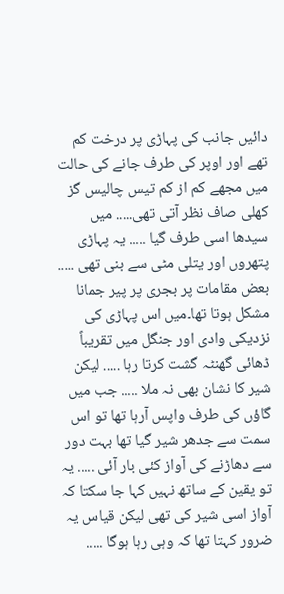دائیں جانب کی پہاڑی پر درخت کم تھے اور اوپر کی طرف جانے کی حالت میں مجھے کم از کم تیس چالیس گز کھلی صاف نظر آتی تھی..... میں سیدھا اسی طرف گیا ..... یہ پہاڑی پتھروں اور یتلی مٹی سے بنی تھی ..... بعض مقامات پر بجری پر پیر جمانا مشکل ہوتا تھا۔میں اس پہاڑی کی نزدیکی وادی اور جنگل میں تقریباً ڈھائی گھنٹہ گشت کرتا رہا ..... لیکن شیر کا نشان بھی نہ ملا ..... جب میں گاؤں کی طرف واپس آرہا تھا تو اس سمت سے جدھر شیر گیا تھا بہت دور سے دھاڑنے کی آواز کئی بار آئی ..... یہ تو یقین کے ساتھ نہیں کہا جا سکتا کہ آواز اسی شیر کی تھی لیکن قیاس یہ ضرور کہتا تھا کہ وہی رہا ہوگا .....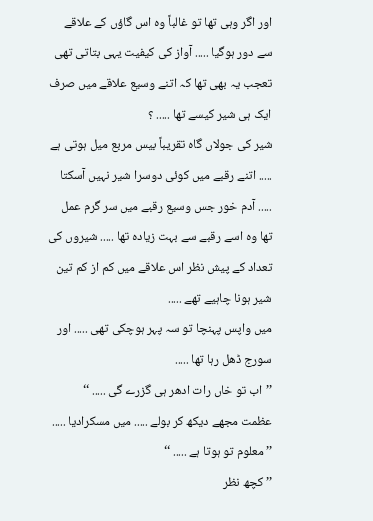اور اگر وہی تھا تو غالباً وہ اس گاؤں کے علاقے سے دور ہوگیا ..... آواز کی کیفیت یہی بتاتی تھی تعجب یہ بھی تھا کہ اتنے وسیع علاقے میں صرف ایک ہی شیر کیسے تھا ..... ؟
شیر کی جولاں گاہ تقریباً بیس مربع میل ہوتی ہے ..... اتنے رقبے میں کوئی دوسرا شیر نہیں آسکتا ..... آدم خور جس وسیع رقبے میں سر گرم عمل تھا وہ اسے رقبے سے بہت زیادہ تھا ..... شیروں کی تعداد کے پیش نظر اس علاقے میں کم از کم تین شیر ہونا چاہیے تھے .....
میں واپس پہنچا تو سہ پہر ہوچکی تھی ..... اور سورج ڈھل رہا تھا .....
’’اب تو خاں رات ادھر ہی گزرے گی ..... ‘‘
عظمت مجھے دیکھ کر بولے ..... میں مسکرادیا .....
’’ معلوم تو ہوتا ہے ..... ‘‘
’’کچھ نظر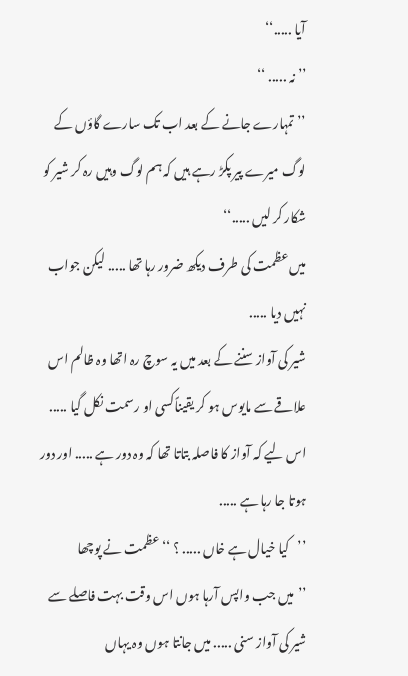آیا .....‘‘
’’ نہ ..... ‘‘
’’تمہارے جانے کے بعد اب تک سارے گاؤں کے لوگ میرے پیر پکڑ رہے ہیں کہ ہم لوگ وہیں رہ کر شیر کو شکار کر لیں .....‘‘
میں عظمت کی طرف دیکھ ضرور رہا تھا ..... لیکن جواب نہیں دیا .....
شیر کی آواز سننے کے بعد میں یہ سوچ رہ اتھا وہ ظالم اس علاقے سے مایوس ہو کر یقیناًکسی او رسمت نکل گیا ..... اس لیے کہ آواز کا فاصلہ بتاتا تھا کہ وہ دور ہے ..... اور دور ہوتا جا رہا ہے .....
’’کیا خیال ہے خاں ..... ؟ ‘‘ عظمت نے پوچھا
’’میں جب واپس آرہا ہوں اس وقت بہت فاصلے سے شیر کی آواز سنی ..... میں جانتا ہوں وہ یہاں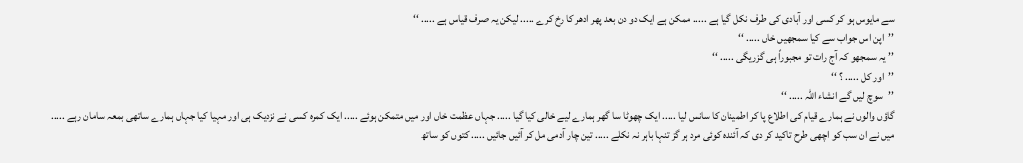سے مایوس ہو کر کسی اور آبادی کی طرف نکل گیا ہے ..... ممکن ہے ایک دو دن بعد پھر ادھر کا رخ کرے ..... لیکن یہ صرف قیاس ہے ..... ‘‘
’’اپن اس جواب سے کیا سمجھیں خاں ..... ‘‘
’’ یہ سمجھو کہ آج رات تو مجبوراً ہی گزریگی ..... ‘‘
’’اور کل ..... ؟ ‘‘
’’سوچ لیں گے انشاء اللہ ..... ‘‘
گاؤں والوں نے ہمارے قیام کی اطلاع پا کر اطمینان کا سانس لیا ..... ایک چھوٹا سا گھر ہمارے لیے خالی کیا گیا ..... جہاں عظمت خاں اور میں متمکن ہوئے ..... ایک کمرہ کسی نے نزدیک ہی اور مہیا کیا جہاں ہمارے ساتھی بمعہ سامان رہے ..... میں نے ان سب کو اچھی طرح تاکید کر دی کہ آئندہ کوئی مرد ہر گز تنہا باہر نہ نکلے ..... تین چار آدمی مل کر آئیں جائیں ..... کتوں کو ساتھ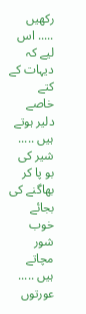رکھیں ..... اس لیے کہ دیہات کے کتے خاصے دلیر ہوتے ہیں ..... شیر کی بو پا کر بھاگنے کی بجائے خوب شور مچاتے ہیں ..... عورتوں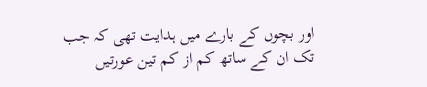اور بچوں کے بارے میں ہدایت تھی کہ جب تک ان کے ساتھ کم از کم تین عورتیں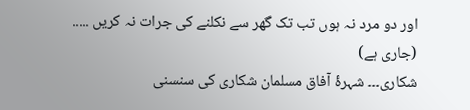اور دو مرد نہ ہوں تب تک گھر سے نکلنے کی جرات نہ کریں .....
(جاری ہے)
شکاری۔۔۔ شہرۂ آفاق مسلمان شکاری کی سنسنی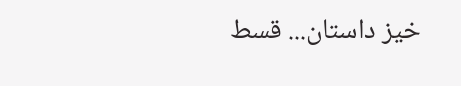خیز داستان... قسط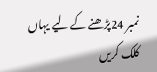نمبر 24پڑھنے کے لیے یہاں کلک کریں